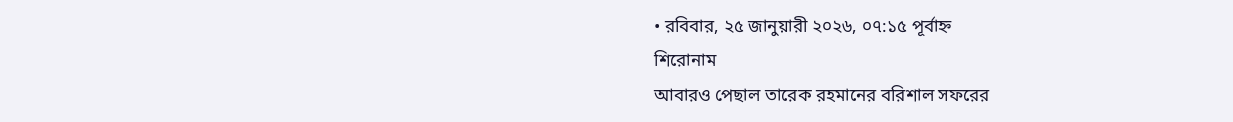• রবিবার, ২৫ জানুয়ারী ২০২৬, ০৭:১৫ পূর্বাহ্ন
শিরোনাম
আবারও পেছাল তারেক রহমানের বরিশাল সফরের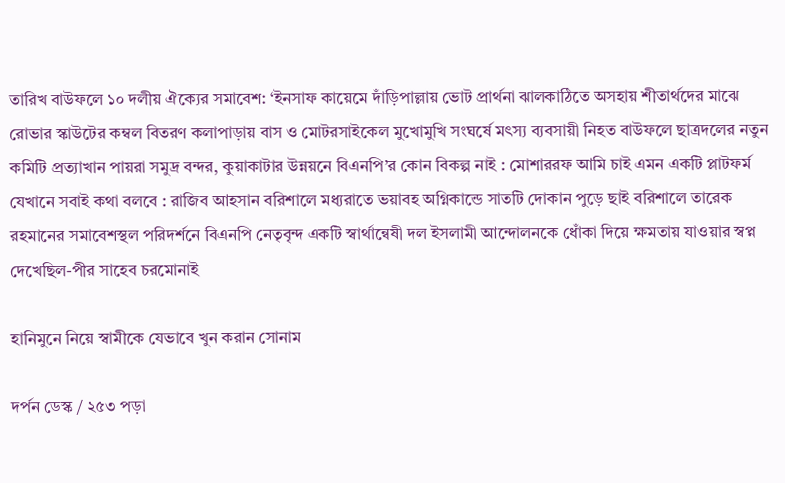তারিখ বাউফলে ১০ দলীয় ঐক্যের সমাবেশ: ‘ইনসাফ কায়েমে দাঁড়িপাল্লায় ভোট প্রার্থনা ঝালকাঠিতে অসহায় শীতার্থদের মাঝে রোভার স্কাউটের কম্বল বিতরণ কলাপাড়ায় বাস ও মোটরসাইকেল মুখোমুখি সংঘর্ষে মৎস্য ব্যবসায়ী নিহত বাউফলে ছাত্রদলের নতুন কমিটি প্রত্যাখান পায়রা সমুদ্র বন্দর, কুয়াকাটার উন্নয়নে বিএনপি’র কোন বিকল্প নাই : মোশাররফ আমি চাই এমন একটি প্লাটফর্ম যেখানে সবাই কথা বলবে : রাজিব আহসান বরিশালে মধ্যরাতে ভয়াবহ অগ্নিকান্ডে সাতটি দোকান পুড়ে ছাই বরিশালে তারেক রহমানের সমাবেশস্থল পরিদর্শনে বিএনপি নেতৃবৃন্দ একটি স্বার্থান্বেষী দল ইসলামী আন্দোলনকে ধোঁকা দিয়ে ক্ষমতায় যাওয়ার স্বপ্ন দেখেছিল-পীর সাহেব চরমোনাই

হানিমুনে নিয়ে স্বামীকে যেভাবে খুন করান সোনাম

দর্পন ডেস্ক / ২৫৩ পড়া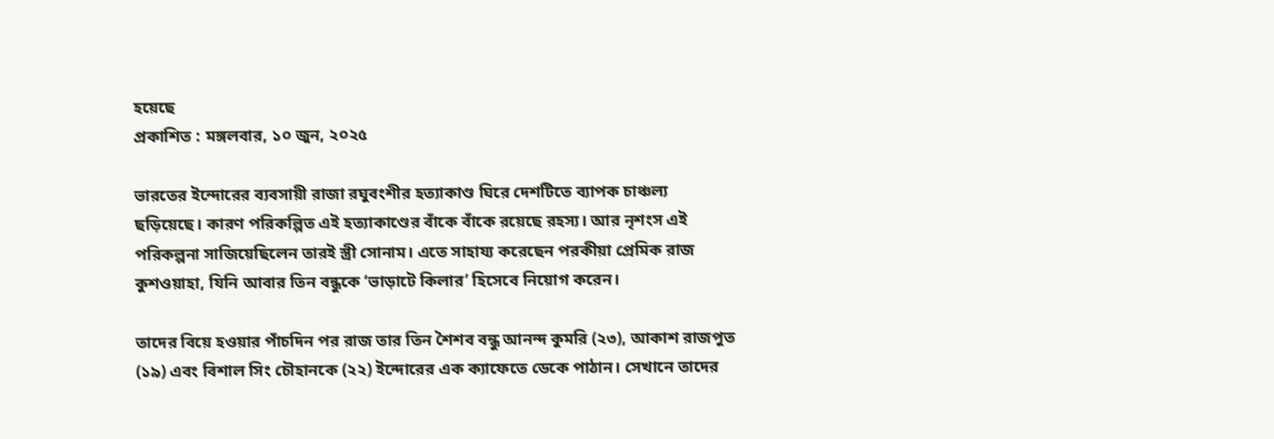হয়েছে
প্রকাশিত : মঙ্গলবার, ১০ জুন, ২০২৫

ভারতের ইন্দোরের ব্যবসায়ী রাজা রঘুবংশীর হত্যাকাণ্ড ঘিরে দেশটিতে ব্যাপক চাঞ্চল্য ছড়িয়েছে। কারণ পরিকল্পিত এই হত্যাকাণ্ডের বাঁকে বাঁকে রয়েছে রহস্য। আর নৃশংস এই পরিকল্পনা সাজিয়েছিলেন তারই স্ত্রী সোনাম। এতে সাহায্য করেছেন পরকীয়া প্রেমিক রাজ কুশওয়াহা, যিনি আবার তিন বন্ধুকে ‘ভাড়াটে কিলার’ হিসেবে নিয়োগ করেন।

তাদের বিয়ে হওয়ার পাঁচদিন পর রাজ তার তিন শৈশব বন্ধু আনন্দ কুমরি (২৩), আকাশ রাজপুত (১৯) এবং বিশাল সিং চৌহানকে (২২) ইন্দোরের এক ক্যাফেতে ডেকে পাঠান। সেখানে তাদের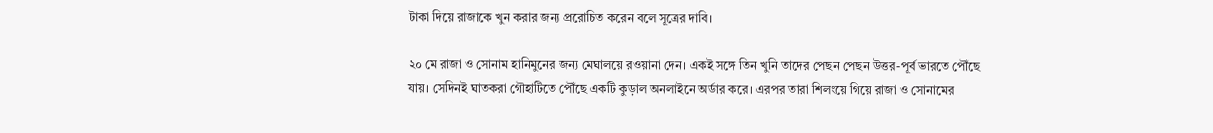টাকা দিয়ে রাজাকে খুন করার জন্য প্ররোচিত করেন বলে সূত্রের দাবি।

২০ মে রাজা ও সোনাম হানিমুনের জন্য মেঘালয়ে রওয়ানা দেন। একই সঙ্গে তিন খুনি তাদের পেছন পেছন উত্তর-পূর্ব ভারতে পৌঁছে যায়। সেদিনই ঘাতকরা গৌহাটিতে পৌঁছে একটি কুড়াল অনলাইনে অর্ডার করে। এরপর তারা শিলংয়ে গিয়ে রাজা ও সোনামের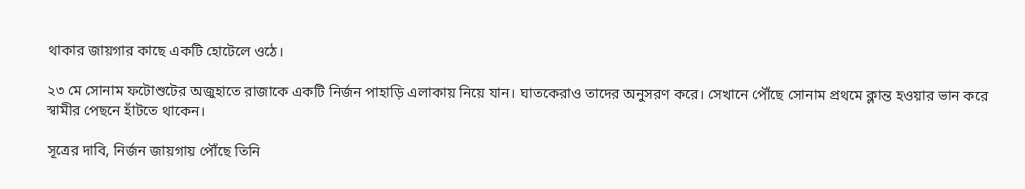থাকার জায়গার কাছে একটি হোটেলে ওঠে।

২৩ মে সোনাম ফটোশুটের অজুহাতে রাজাকে একটি নির্জন পাহাড়ি এলাকায় নিয়ে যান। ঘাতকেরাও তাদের অনুসরণ করে। সেখানে পৌঁছে সোনাম প্রথমে ক্লান্ত হওয়ার ভান করে স্বামীর পেছনে হাঁটতে থাকেন।

সূত্রের দাবি, নির্জন জায়গায় পৌঁছে তিনি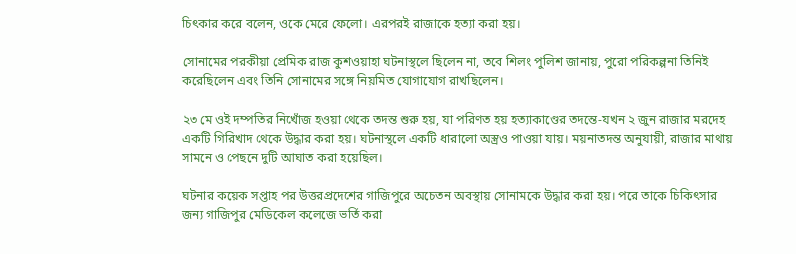চিৎকার করে বলেন, ওকে মেরে ফেলো। এরপরই রাজাকে হত্যা করা হয়।

সোনামের পরকীয়া প্রেমিক রাজ কুশওয়াহা ঘটনাস্থলে ছিলেন না, তবে শিলং পুলিশ জানায়, পুরো পরিকল্পনা তিনিই করেছিলেন এবং তিনি সোনামের সঙ্গে নিয়মিত যোগাযোগ রাখছিলেন।

২৩ মে ওই দম্পতির নিখোঁজ হওয়া থেকে তদন্ত শুরু হয়, যা পরিণত হয় হত্যাকাণ্ডের তদন্তে-যখন ২ জুন রাজার মরদেহ একটি গিরিখাদ থেকে উদ্ধার করা হয়। ঘটনাস্থলে একটি ধারালো অস্ত্রও পাওয়া যায়। ময়নাতদন্ত অনুযায়ী, রাজার মাথায় সামনে ও পেছনে দুটি আঘাত করা হয়েছিল।

ঘটনার কয়েক সপ্তাহ পর উত্তরপ্রদেশের গাজিপুরে অচেতন অবস্থায় সোনামকে উদ্ধার করা হয়। পরে তাকে চিকিৎসার জন্য গাজিপুর মেডিকেল কলেজে ভর্তি করা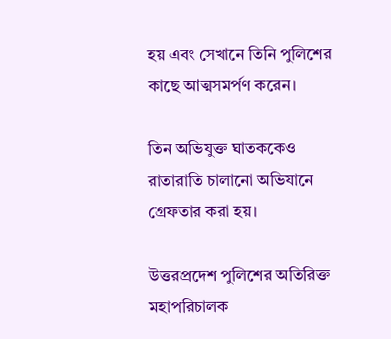হয় এবং সেখানে তিনি পুলিশের কাছে আত্মসমর্পণ করেন।

তিন অভিযুক্ত ঘাতককেও রাতারাতি চালানো অভিযানে গ্রেফতার করা হয়।

উত্তরপ্রদেশ পুলিশের অতিরিক্ত মহাপরিচালক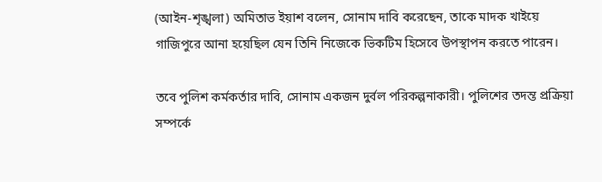(আইন-শৃঙ্খলা) অমিতাভ ইয়াশ বলেন, সোনাম দাবি করেছেন, তাকে মাদক খাইয়ে গাজিপুরে আনা হয়েছিল যেন তিনি নিজেকে ভিকটিম হিসেবে উপস্থাপন করতে পারেন।

তবে পুলিশ কর্মকর্তার দাবি, সোনাম একজন দুর্বল পরিকল্পনাকারী। পুলিশের তদন্ত প্রক্রিয়া সম্পর্কে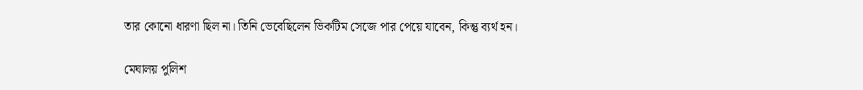তার কোনো ধারণা ছিল না। তিনি ভেবেছিলেন ভিকটিম সেজে পার পেয়ে যাবেন, কিন্তু ব্যর্থ হন।

মেঘালয় পুলিশ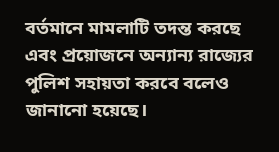বর্তমানে মামলাটি তদন্ত করছে এবং প্রয়োজনে অন্যান্য রাজ্যের পুলিশ সহায়তা করবে বলেও জানানো হয়েছে।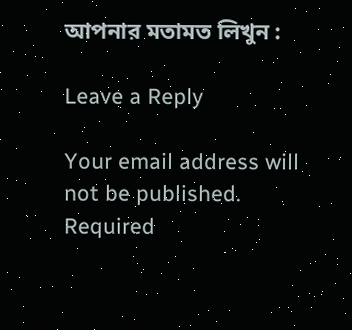আপনার মতামত লিখুন :

Leave a Reply

Your email address will not be published. Required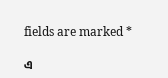fields are marked *

এ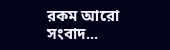রকম আরো সংবাদ...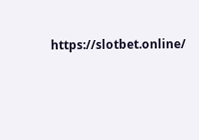https://slotbet.online/